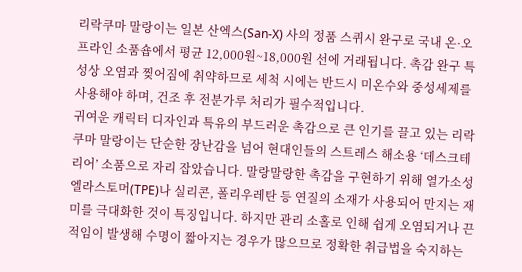리락쿠마 말랑이는 일본 산엑스(San-X) 사의 정품 스퀴시 완구로 국내 온·오프라인 소품숍에서 평균 12,000원~18,000원 선에 거래됩니다. 촉감 완구 특성상 오염과 찢어짐에 취약하므로 세척 시에는 반드시 미온수와 중성세제를 사용해야 하며, 건조 후 전분가루 처리가 필수적입니다.
귀여운 캐릭터 디자인과 특유의 부드러운 촉감으로 큰 인기를 끌고 있는 리락쿠마 말랑이는 단순한 장난감을 넘어 현대인들의 스트레스 해소용 ‘데스크테리어’ 소품으로 자리 잡았습니다. 말랑말랑한 촉감을 구현하기 위해 열가소성 엘라스토머(TPE)나 실리콘, 폴리우레탄 등 연질의 소재가 사용되어 만지는 재미를 극대화한 것이 특징입니다. 하지만 관리 소홀로 인해 쉽게 오염되거나 끈적임이 발생해 수명이 짧아지는 경우가 많으므로 정확한 취급법을 숙지하는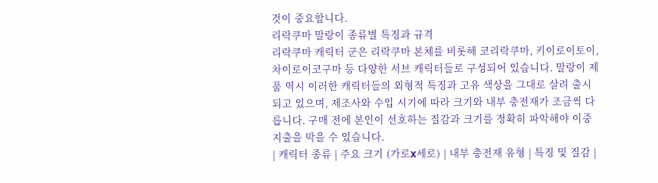것이 중요합니다.
리락쿠마 말랑이 종류별 특징과 규격
리락쿠마 캐릭터 군은 리락쿠마 본체를 비롯해 코리락쿠마, 키이로이토이, 차이로이코구마 등 다양한 서브 캐릭터들로 구성되어 있습니다. 말랑이 제품 역시 이러한 캐릭터들의 외형적 특징과 고유 색상을 그대로 살려 출시되고 있으며, 제조사와 수입 시기에 따라 크기와 내부 충전재가 조금씩 다릅니다. 구매 전에 본인이 선호하는 질감과 크기를 정확히 파악해야 이중 지출을 막을 수 있습니다.
| 캐릭터 종류 | 주요 크기 (가로x세로) | 내부 충전재 유형 | 특징 및 질감 |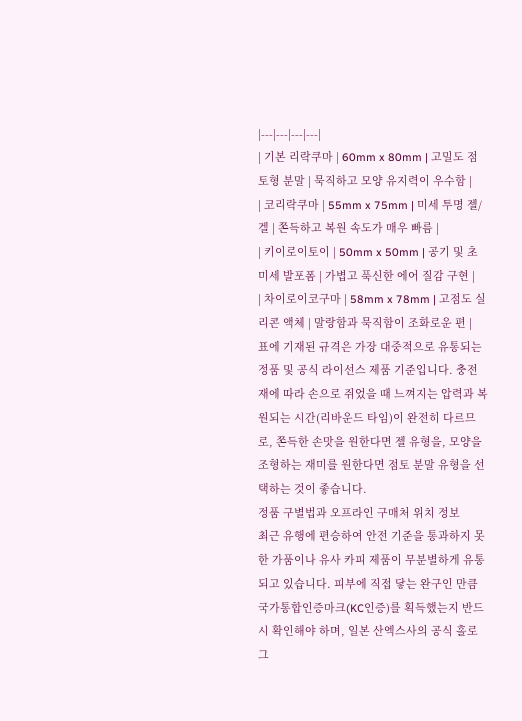|---|---|---|---|
| 기본 리락쿠마 | 60mm x 80mm | 고밀도 점토형 분말 | 묵직하고 모양 유지력이 우수함 |
| 코리락쿠마 | 55mm x 75mm | 미세 투명 젤/겔 | 쫀득하고 복원 속도가 매우 빠름 |
| 키이로이토이 | 50mm x 50mm | 공기 및 초미세 발포폼 | 가볍고 푹신한 에어 질감 구현 |
| 차이로이코구마 | 58mm x 78mm | 고점도 실리콘 액체 | 말랑함과 묵직함이 조화로운 편 |
표에 기재된 규격은 가장 대중적으로 유통되는 정품 및 공식 라이선스 제품 기준입니다. 충전재에 따라 손으로 쥐었을 때 느껴지는 압력과 복원되는 시간(리바운드 타임)이 완전히 다르므로, 쫀득한 손맛을 원한다면 젤 유형을, 모양을 조형하는 재미를 원한다면 점토 분말 유형을 선택하는 것이 좋습니다.
정품 구별법과 오프라인 구매처 위치 정보
최근 유행에 편승하여 안전 기준을 통과하지 못한 가품이나 유사 카피 제품이 무분별하게 유통되고 있습니다. 피부에 직접 닿는 완구인 만큼 국가통합인증마크(KC인증)를 획득했는지 반드시 확인해야 하며, 일본 산엑스사의 공식 홀로그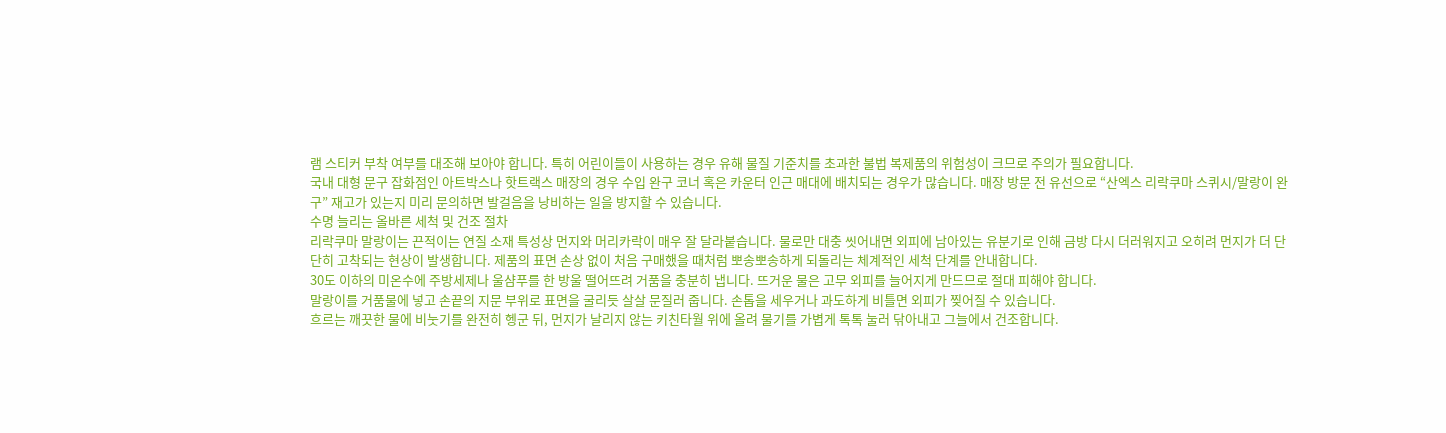램 스티커 부착 여부를 대조해 보아야 합니다. 특히 어린이들이 사용하는 경우 유해 물질 기준치를 초과한 불법 복제품의 위험성이 크므로 주의가 필요합니다.
국내 대형 문구 잡화점인 아트박스나 핫트랙스 매장의 경우 수입 완구 코너 혹은 카운터 인근 매대에 배치되는 경우가 많습니다. 매장 방문 전 유선으로 “산엑스 리락쿠마 스퀴시/말랑이 완구” 재고가 있는지 미리 문의하면 발걸음을 낭비하는 일을 방지할 수 있습니다.
수명 늘리는 올바른 세척 및 건조 절차
리락쿠마 말랑이는 끈적이는 연질 소재 특성상 먼지와 머리카락이 매우 잘 달라붙습니다. 물로만 대충 씻어내면 외피에 남아있는 유분기로 인해 금방 다시 더러워지고 오히려 먼지가 더 단단히 고착되는 현상이 발생합니다. 제품의 표면 손상 없이 처음 구매했을 때처럼 뽀송뽀송하게 되돌리는 체계적인 세척 단계를 안내합니다.
30도 이하의 미온수에 주방세제나 울샴푸를 한 방울 떨어뜨려 거품을 충분히 냅니다. 뜨거운 물은 고무 외피를 늘어지게 만드므로 절대 피해야 합니다.
말랑이를 거품물에 넣고 손끝의 지문 부위로 표면을 굴리듯 살살 문질러 줍니다. 손톱을 세우거나 과도하게 비틀면 외피가 찢어질 수 있습니다.
흐르는 깨끗한 물에 비눗기를 완전히 헹군 뒤, 먼지가 날리지 않는 키친타월 위에 올려 물기를 가볍게 톡톡 눌러 닦아내고 그늘에서 건조합니다.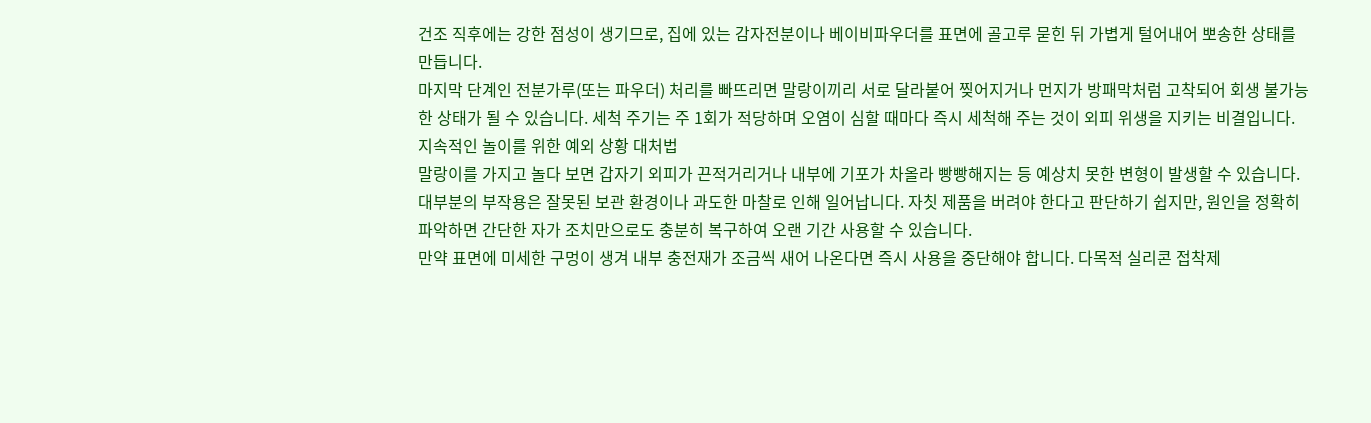건조 직후에는 강한 점성이 생기므로, 집에 있는 감자전분이나 베이비파우더를 표면에 골고루 묻힌 뒤 가볍게 털어내어 뽀송한 상태를 만듭니다.
마지막 단계인 전분가루(또는 파우더) 처리를 빠뜨리면 말랑이끼리 서로 달라붙어 찢어지거나 먼지가 방패막처럼 고착되어 회생 불가능한 상태가 될 수 있습니다. 세척 주기는 주 1회가 적당하며 오염이 심할 때마다 즉시 세척해 주는 것이 외피 위생을 지키는 비결입니다.
지속적인 놀이를 위한 예외 상황 대처법
말랑이를 가지고 놀다 보면 갑자기 외피가 끈적거리거나 내부에 기포가 차올라 빵빵해지는 등 예상치 못한 변형이 발생할 수 있습니다. 대부분의 부작용은 잘못된 보관 환경이나 과도한 마찰로 인해 일어납니다. 자칫 제품을 버려야 한다고 판단하기 쉽지만, 원인을 정확히 파악하면 간단한 자가 조치만으로도 충분히 복구하여 오랜 기간 사용할 수 있습니다.
만약 표면에 미세한 구멍이 생겨 내부 충전재가 조금씩 새어 나온다면 즉시 사용을 중단해야 합니다. 다목적 실리콘 접착제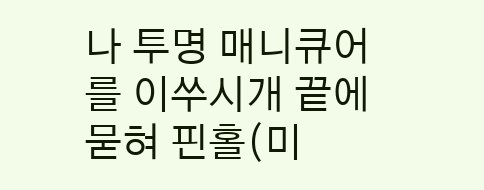나 투명 매니큐어를 이쑤시개 끝에 묻혀 핀홀(미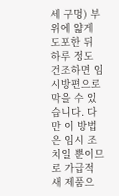세 구멍) 부위에 얇게 도포한 뒤 하루 정도 건조하면 임시방편으로 막을 수 있습니다. 다만 이 방법은 임시 조치일 뿐이므로 가급적 새 제품으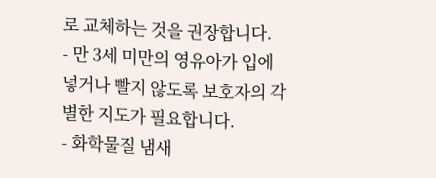로 교체하는 것을 권장합니다.
- 만 3세 미만의 영유아가 입에 넣거나 빨지 않도록 보호자의 각별한 지도가 필요합니다.
- 화학물질 냄새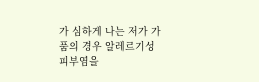가 심하게 나는 저가 가품의 경우 알레르기성 피부염을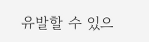유발할 수 있으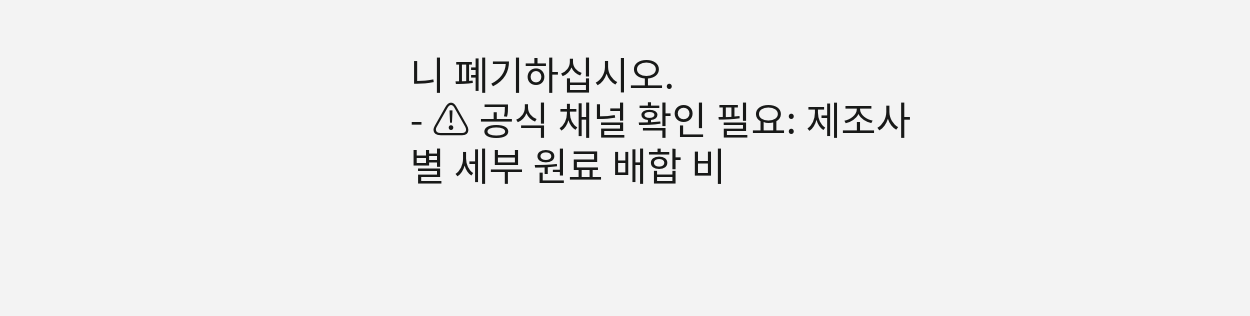니 폐기하십시오.
- ⚠ 공식 채널 확인 필요: 제조사별 세부 원료 배합 비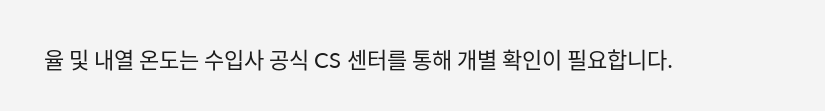율 및 내열 온도는 수입사 공식 CS 센터를 통해 개별 확인이 필요합니다.